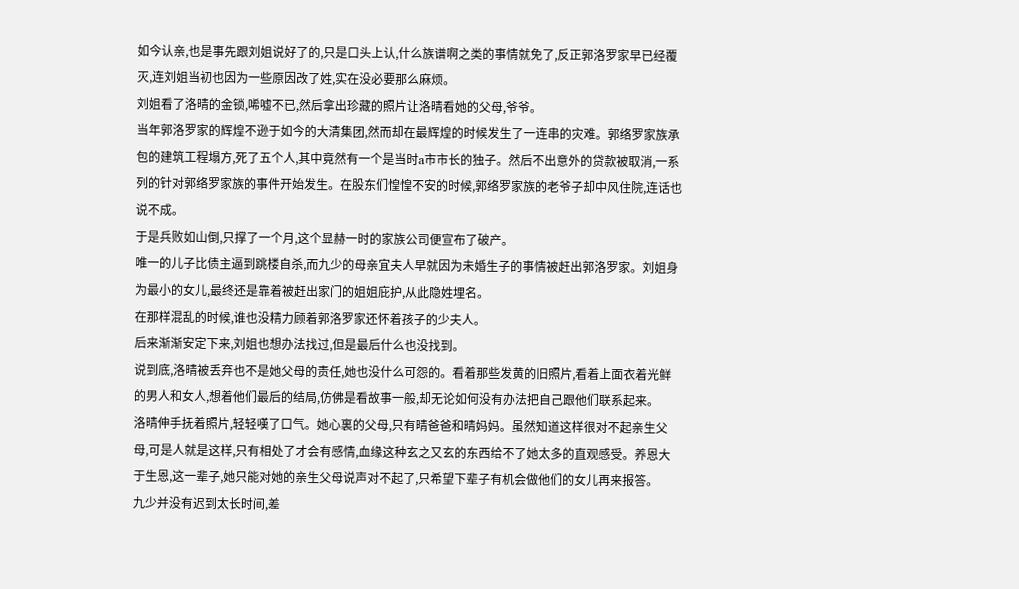如今认亲,也是事先跟刘姐说好了的,只是口头上认,什么族谱啊之类的事情就免了,反正郭洛罗家早已经覆灭,连刘姐当初也因为一些原因改了姓,实在没必要那么麻烦。
刘姐看了洛晴的金锁,唏嘘不已,然后拿出珍藏的照片让洛晴看她的父母,爷爷。
当年郭洛罗家的辉煌不逊于如今的大清集团,然而却在最辉煌的时候发生了一连串的灾难。郭络罗家族承包的建筑工程塌方,死了五个人,其中竟然有一个是当时a市市长的独子。然后不出意外的贷款被取消,一系列的针对郭络罗家族的事件开始发生。在股东们惶惶不安的时候,郭络罗家族的老爷子却中风住院,连话也说不成。
于是兵败如山倒,只撑了一个月,这个显赫一时的家族公司便宣布了破产。
唯一的儿子比债主逼到跳楼自杀,而九少的母亲宜夫人早就因为未婚生子的事情被赶出郭洛罗家。刘姐身为最小的女儿,最终还是靠着被赶出家门的姐姐庇护,从此隐姓埋名。
在那样混乱的时候,谁也没精力顾着郭洛罗家还怀着孩子的少夫人。
后来渐渐安定下来,刘姐也想办法找过,但是最后什么也没找到。
说到底,洛晴被丢弃也不是她父母的责任,她也没什么可怨的。看着那些发黄的旧照片,看着上面衣着光鲜的男人和女人,想着他们最后的结局,仿佛是看故事一般,却无论如何没有办法把自己跟他们联系起来。
洛晴伸手抚着照片,轻轻嘆了口气。她心裏的父母,只有晴爸爸和晴妈妈。虽然知道这样很对不起亲生父母,可是人就是这样,只有相处了才会有感情,血缘这种玄之又玄的东西给不了她太多的直观感受。养恩大于生恩,这一辈子,她只能对她的亲生父母说声对不起了,只希望下辈子有机会做他们的女儿再来报答。
九少并没有迟到太长时间,差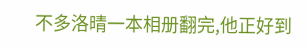不多洛晴一本相册翻完,他正好到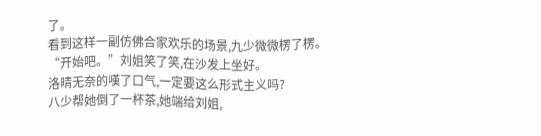了。
看到这样一副仿佛合家欢乐的场景,九少微微楞了楞。
“开始吧。”刘姐笑了笑,在沙发上坐好。
洛晴无奈的嘆了口气,一定要这么形式主义吗?
八少帮她倒了一杯茶,她端给刘姐,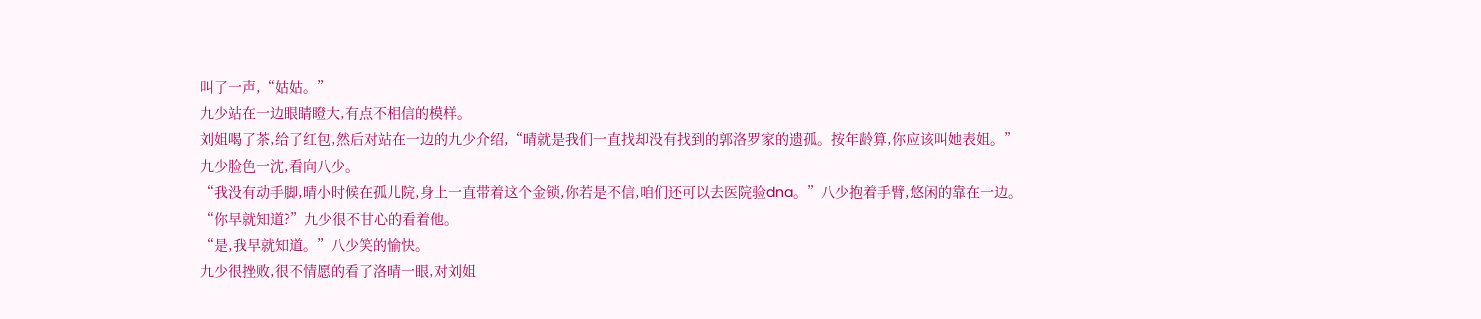叫了一声,“姑姑。”
九少站在一边眼睛瞪大,有点不相信的模样。
刘姐喝了茶,给了红包,然后对站在一边的九少介绍,“晴就是我们一直找却没有找到的郭洛罗家的遗孤。按年龄算,你应该叫她表姐。”
九少脸色一沈,看向八少。
“我没有动手脚,晴小时候在孤儿院,身上一直带着这个金锁,你若是不信,咱们还可以去医院验dna。”八少抱着手臂,悠闲的靠在一边。
“你早就知道?”九少很不甘心的看着他。
“是,我早就知道。”八少笑的愉快。
九少很挫败,很不情愿的看了洛晴一眼,对刘姐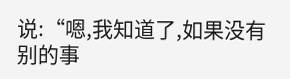说:“嗯,我知道了,如果没有别的事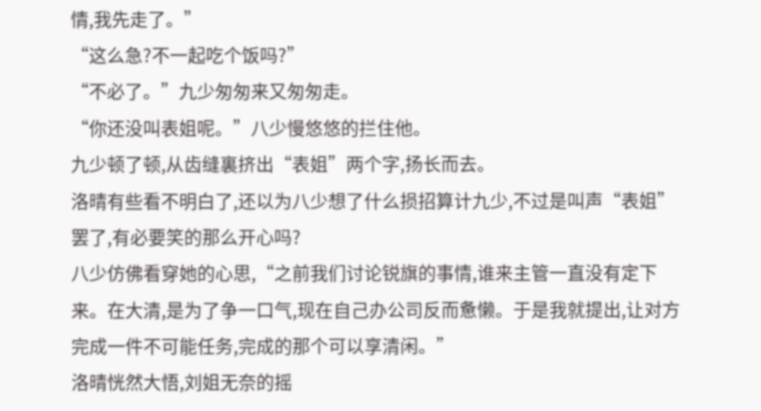情,我先走了。”
“这么急?不一起吃个饭吗?”
“不必了。”九少匆匆来又匆匆走。
“你还没叫表姐呢。”八少慢悠悠的拦住他。
九少顿了顿,从齿缝裏挤出“表姐”两个字,扬长而去。
洛晴有些看不明白了,还以为八少想了什么损招算计九少,不过是叫声“表姐”罢了,有必要笑的那么开心吗?
八少仿佛看穿她的心思,“之前我们讨论锐旗的事情,谁来主管一直没有定下来。在大清,是为了争一口气,现在自己办公司反而惫懒。于是我就提出,让对方完成一件不可能任务,完成的那个可以享清闲。”
洛晴恍然大悟,刘姐无奈的摇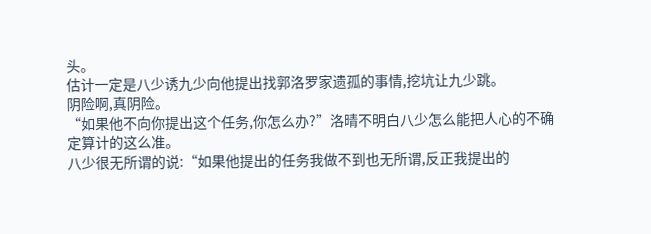头。
估计一定是八少诱九少向他提出找郭洛罗家遗孤的事情,挖坑让九少跳。
阴险啊,真阴险。
“如果他不向你提出这个任务,你怎么办?”洛晴不明白八少怎么能把人心的不确定算计的这么准。
八少很无所谓的说:“如果他提出的任务我做不到也无所谓,反正我提出的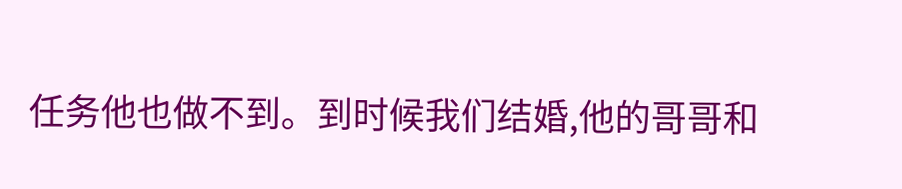任务他也做不到。到时候我们结婚,他的哥哥和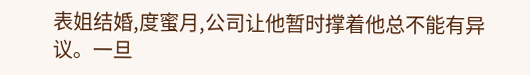表姐结婚,度蜜月,公司让他暂时撑着他总不能有异议。一旦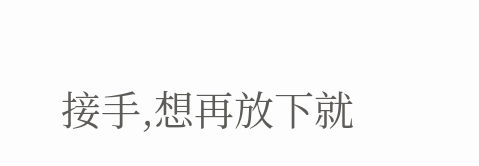接手,想再放下就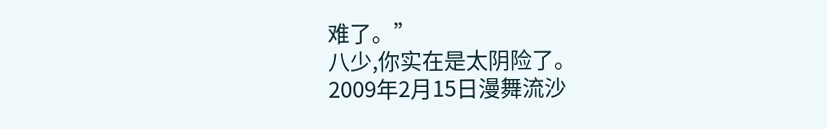难了。”
八少,你实在是太阴险了。
2009年2月15日漫舞流沙